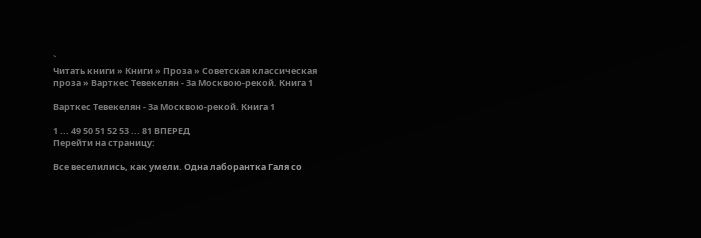`
Читать книги » Книги » Проза » Советская классическая проза » Варткес Тевекелян - За Москвою-рекой. Книга 1

Варткес Тевекелян - За Москвою-рекой. Книга 1

1 ... 49 50 51 52 53 ... 81 ВПЕРЕД
Перейти на страницу:

Все веселились, как умели. Одна лаборантка Галя со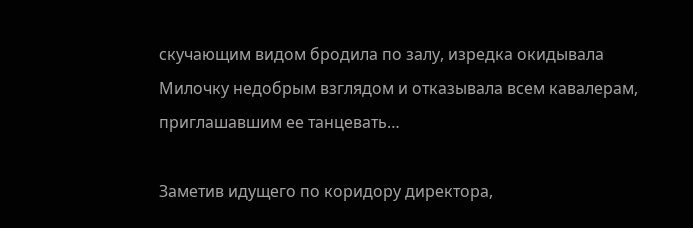скучающим видом бродила по залу, изредка окидывала Милочку недобрым взглядом и отказывала всем кавалерам, приглашавшим ее танцевать…

Заметив идущего по коридору директора,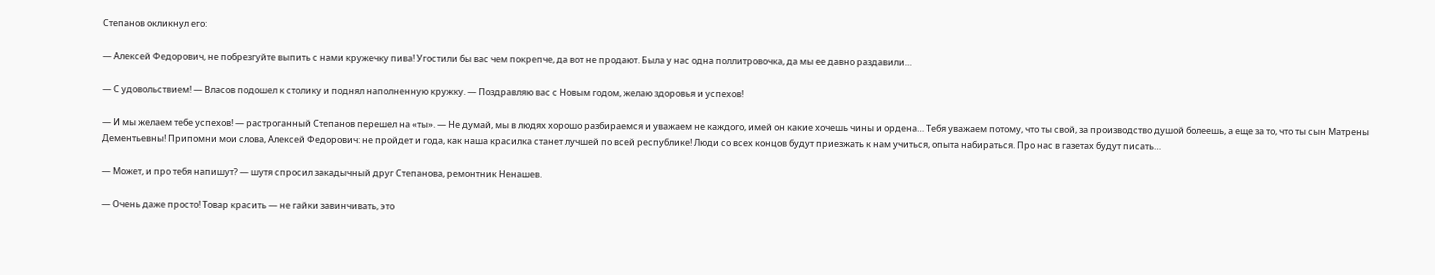Степанов окликнул его:

— Алексей Федорович, не побрезгуйте выпить с нами кружечку пива! Угостили бы вас чем покрепче, да вот не продают. Была у нас одна поллитровочка, да мы ее давно раздавили…

— С удовольствием! — Власов подошел к столику и поднял наполненную кружку. — Поздравляю вас с Новым годом, желаю здоровья и успехов!

— И мы желаем тебе успехов! — растроганный Степанов перешел на «ты». — Не думай, мы в людях хорошо разбираемся и уважаем не каждого, имей он какие хочешь чины и ордена… Тебя уважаем потому, что ты свой, за производство душой болеешь, а еще за то, что ты сын Матрены Дементьевны! Припомни мои слова, Алексей Федорович: не пройдет и года, как наша красилка станет лучшей по всей республике! Люди со всех концов будут приезжать к нам учиться, опыта набираться. Про нас в газетах будут писать…

— Может, и про тебя напишут? — шутя спросил закадычный друг Степанова, ремонтник Ненашев.

— Очень даже просто! Товар красить — не гайки завинчивать, это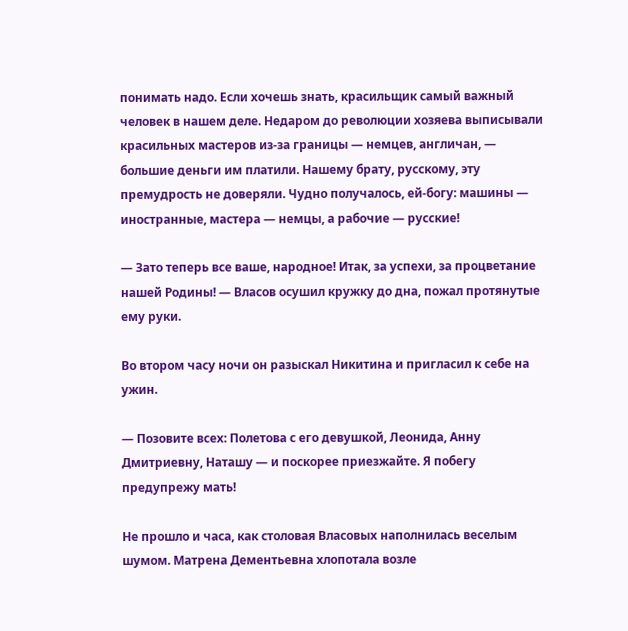понимать надо. Если хочешь знать, красильщик самый важный человек в нашем деле. Недаром до революции хозяева выписывали красильных мастеров из-за границы — немцев, англичан, — большие деньги им платили. Нашему брату, русскому, эту премудрость не доверяли. Чудно получалось, ей-богу: машины — иностранные, мастера — немцы, а рабочие — русские!

— Зато теперь все ваше, народное! Итак, за успехи, за процветание нашей Родины! — Власов осушил кружку до дна, пожал протянутые ему руки.

Во втором часу ночи он разыскал Никитина и пригласил к себе на ужин.

— Позовите всех: Полетова с его девушкой, Леонида, Анну Дмитриевну, Наташу — и поскорее приезжайте. Я побегу предупрежу мать!

Не прошло и часа, как столовая Власовых наполнилась веселым шумом. Матрена Дементьевна хлопотала возле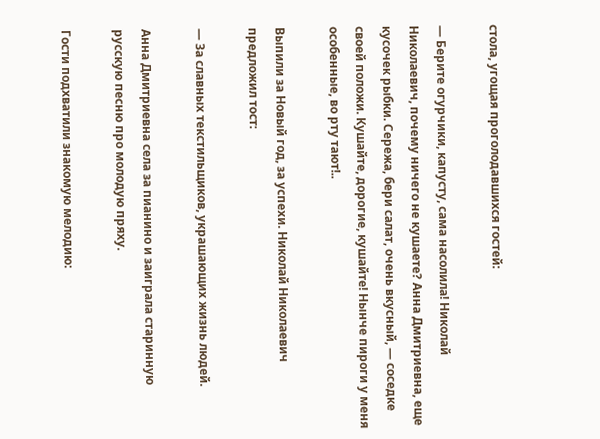стола, угощая проголодавшихся гостей:

— Берите огурчики, капусту, сама насолила! Николай Николаевич, почему ничего не кушаете? Анна Дмитриевна, еще кусочек рыбки. Сережа, бери салат, очень вкусный, — соседке своей положи. Кушайте, дорогие, кушайте! Нынче пироги у меня особенные, во рту тают!..

Выпили за Новый год, за успехи. Николай Николаевич предложил тост:

— За славных текстильщиков, украшающих жизнь людей.

Анна Дмитриевна села за пианино и заиграла старинную русскую песню про молодую пряху.

Гости подхватили знакомую мелодию: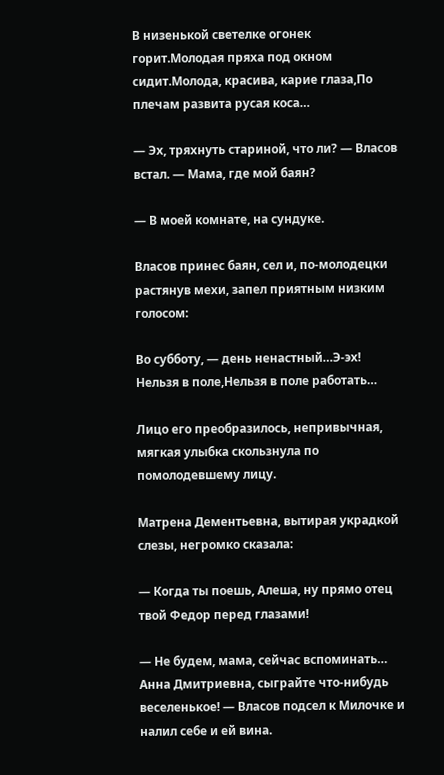В низенькой светелке огонек горит.Молодая пряха под окном сидит.Молода, красива, карие глаза,По плечам развита русая коса…

— Эх, тряхнуть стариной, что ли? — Власов встал. — Мама, где мой баян?

— В моей комнате, на сундуке.

Власов принес баян, сел и, по-молодецки растянув мехи, запел приятным низким голосом:

Во субботу, — день ненастный…Э-эх! Нельзя в поле,Нельзя в поле работать…

Лицо его преобразилось, непривычная, мягкая улыбка скользнула по помолодевшему лицу.

Матрена Дементьевна, вытирая украдкой слезы, негромко сказала:

— Когда ты поешь, Алеша, ну прямо отец твой Федор перед глазами!

— Не будем, мама, сейчас вспоминать… Анна Дмитриевна, сыграйте что-нибудь веселенькое! — Власов подсел к Милочке и налил себе и ей вина.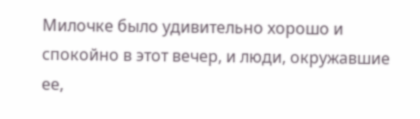Милочке было удивительно хорошо и спокойно в этот вечер, и люди, окружавшие ее,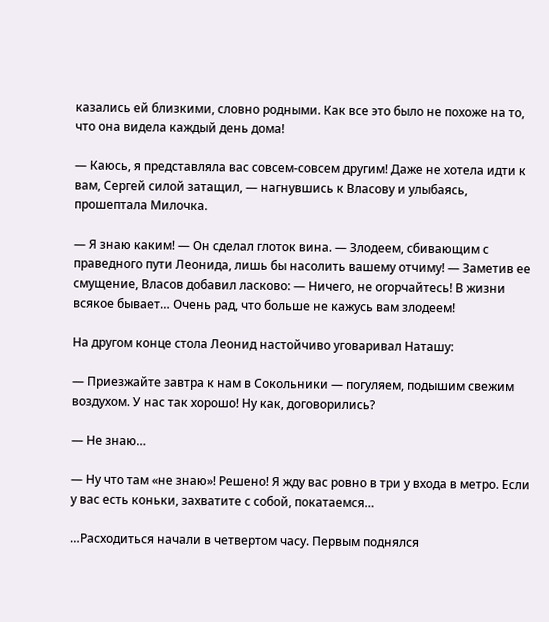казались ей близкими, словно родными. Как все это было не похоже на то, что она видела каждый день дома!

— Каюсь, я представляла вас совсем-совсем другим! Даже не хотела идти к вам, Сергей силой затащил, — нагнувшись к Власову и улыбаясь, прошептала Милочка.

— Я знаю каким! — Он сделал глоток вина. — Злодеем, сбивающим с праведного пути Леонида, лишь бы насолить вашему отчиму! — Заметив ее смущение, Власов добавил ласково: — Ничего, не огорчайтесь! В жизни всякое бывает… Очень рад, что больше не кажусь вам злодеем!

На другом конце стола Леонид настойчиво уговаривал Наташу:

— Приезжайте завтра к нам в Сокольники — погуляем, подышим свежим воздухом. У нас так хорошо! Ну как, договорились?

— Не знаю…

— Ну что там «не знаю»! Решено! Я жду вас ровно в три у входа в метро. Если у вас есть коньки, захватите с собой, покатаемся…

…Расходиться начали в четвертом часу. Первым поднялся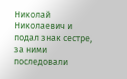Николай Николаевич и подал знак сестре, за ними последовали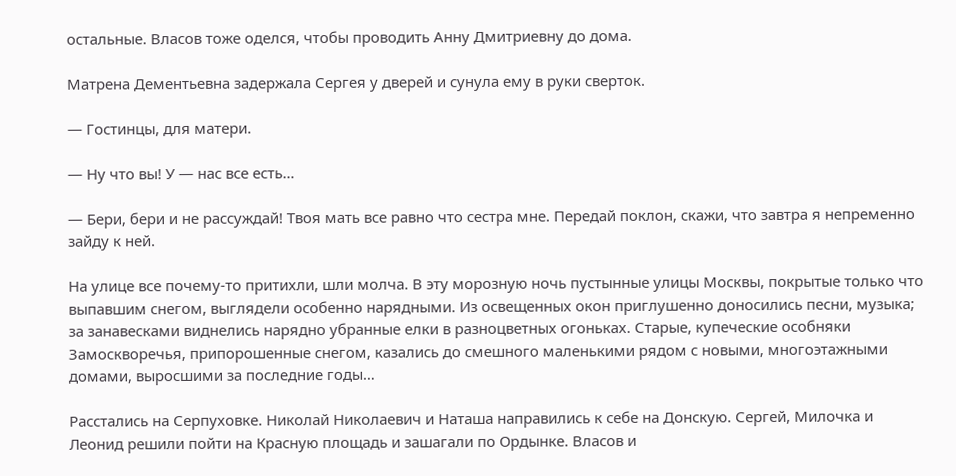остальные. Власов тоже оделся, чтобы проводить Анну Дмитриевну до дома.

Матрена Дементьевна задержала Сергея у дверей и сунула ему в руки сверток.

— Гостинцы, для матери.

— Ну что вы! У — нас все есть…

— Бери, бери и не рассуждай! Твоя мать все равно что сестра мне. Передай поклон, скажи, что завтра я непременно зайду к ней.

На улице все почему-то притихли, шли молча. В эту морозную ночь пустынные улицы Москвы, покрытые только что выпавшим снегом, выглядели особенно нарядными. Из освещенных окон приглушенно доносились песни, музыка; за занавесками виднелись нарядно убранные елки в разноцветных огоньках. Старые, купеческие особняки Замоскворечья, припорошенные снегом, казались до смешного маленькими рядом с новыми, многоэтажными домами, выросшими за последние годы…

Расстались на Серпуховке. Николай Николаевич и Наташа направились к себе на Донскую. Сергей, Милочка и Леонид решили пойти на Красную площадь и зашагали по Ордынке. Власов и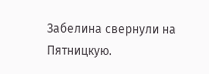Забелина свернули на Пятницкую.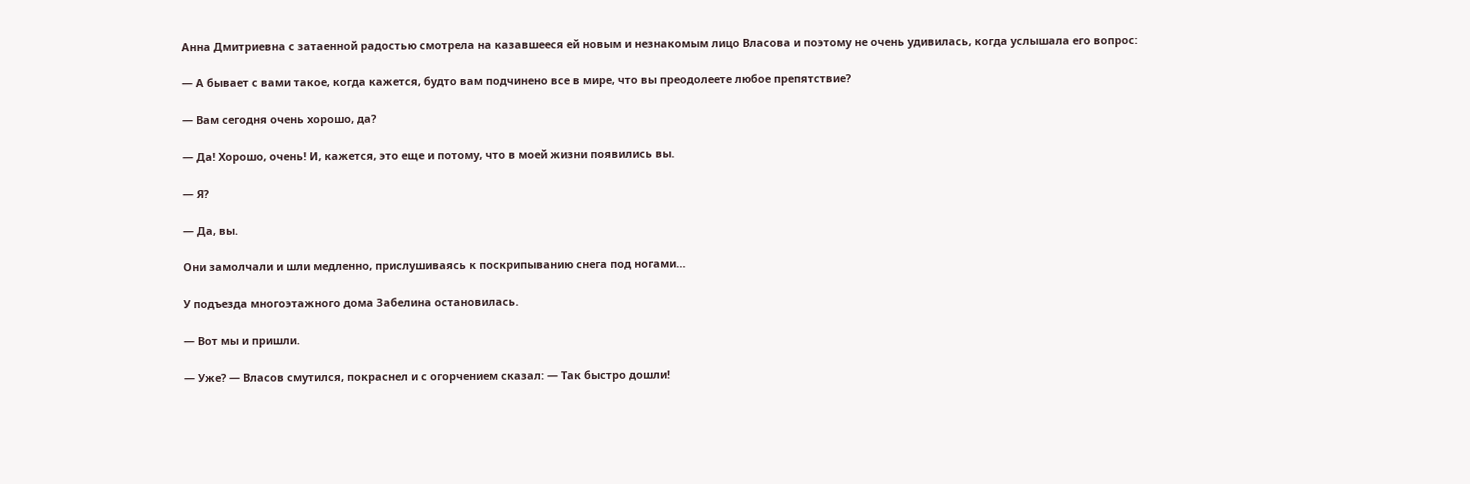Анна Дмитриевна с затаенной радостью смотрела на казавшееся ей новым и незнакомым лицо Власова и поэтому не очень удивилась, когда услышала его вопрос:

— А бывает с вами такое, когда кажется, будто вам подчинено все в мире, что вы преодолеете любое препятствие?

— Вам сегодня очень хорошо, да?

— Да! Хорошо, очень! И, кажется, это еще и потому, что в моей жизни появились вы.

— Я?

— Да, вы.

Они замолчали и шли медленно, прислушиваясь к поскрипыванию снега под ногами…

У подъезда многоэтажного дома Забелина остановилась.

— Вот мы и пришли.

— Уже? — Власов смутился, покраснел и с огорчением сказал: — Так быстро дошли!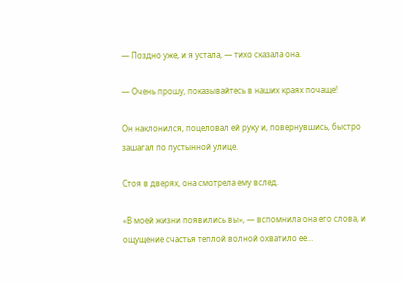— Поздно уже, и я устала, — тихо сказала она.

— Очень прошу, показывайтесь в наших краях почаще!

Он наклонился, поцеловал ей руку и, повернувшись, быстро зашагал по пустынной улице.

Стоя в дверях, она смотрела ему вслед.

«В моей жизни появились вы», — вспомнила она его слова, и ощущение счастья теплой волной охватило ее…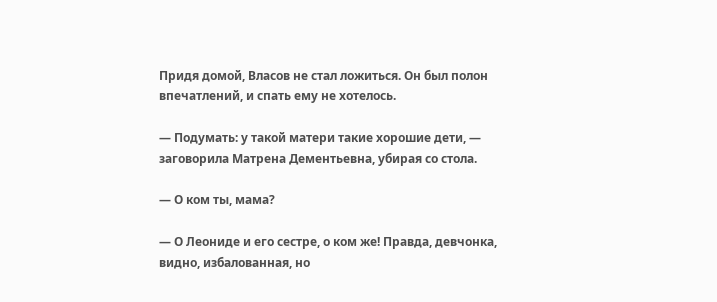Придя домой, Власов не стал ложиться. Он был полон впечатлений, и спать ему не хотелось.

— Подумать: у такой матери такие хорошие дети, — заговорила Матрена Дементьевна, убирая со стола.

— О ком ты, мама?

— О Леониде и его сестре, о ком же! Правда, девчонка, видно, избалованная, но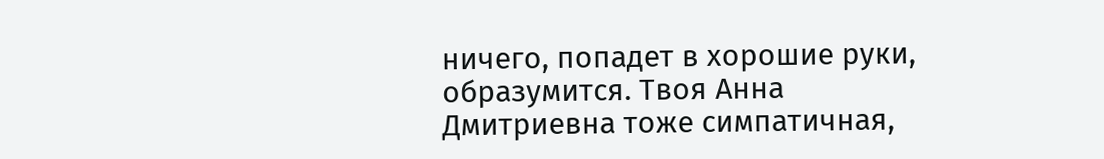ничего, попадет в хорошие руки, образумится. Твоя Анна Дмитриевна тоже симпатичная,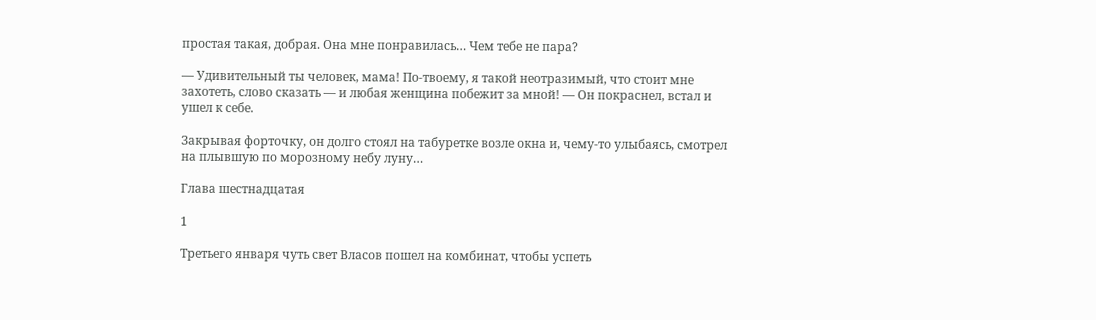простая такая, добрая. Она мне понравилась… Чем тебе не пара?

— Удивительный ты человек, мама! По-твоему, я такой неотразимый, что стоит мне захотеть, слово сказать — и любая женщина побежит за мной! — Он покраснел, встал и ушел к себе.

Закрывая форточку, он долго стоял на табуретке возле окна и, чему-то улыбаясь, смотрел на плывшую по морозному небу луну…

Глава шестнадцатая

1

Третьего января чуть свет Власов пошел на комбинат, чтобы успеть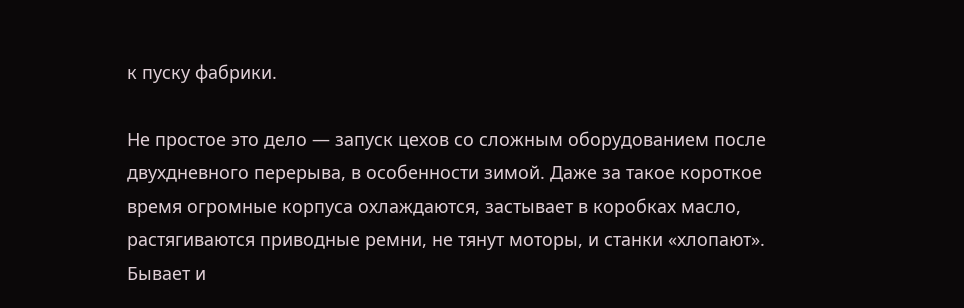к пуску фабрики.

Не простое это дело — запуск цехов со сложным оборудованием после двухдневного перерыва, в особенности зимой. Даже за такое короткое время огромные корпуса охлаждаются, застывает в коробках масло, растягиваются приводные ремни, не тянут моторы, и станки «хлопают». Бывает и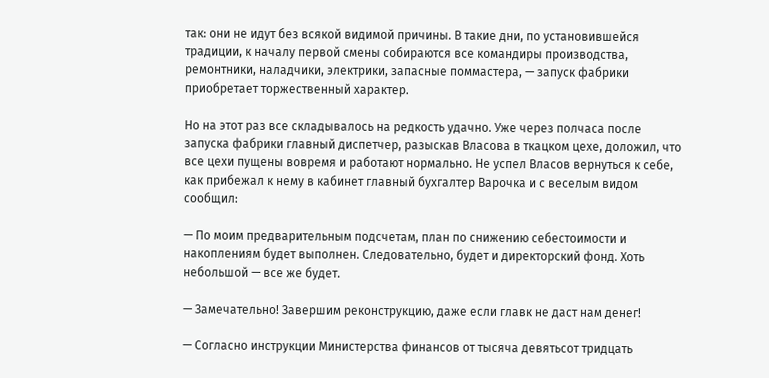так: они не идут без всякой видимой причины. В такие дни, по установившейся традиции, к началу первой смены собираются все командиры производства, ремонтники, наладчики, электрики, запасные поммастера, — запуск фабрики приобретает торжественный характер.

Но на этот раз все складывалось на редкость удачно. Уже через полчаса после запуска фабрики главный диспетчер, разыскав Власова в ткацком цехе, доложил, что все цехи пущены вовремя и работают нормально. Не успел Власов вернуться к себе, как прибежал к нему в кабинет главный бухгалтер Варочка и с веселым видом сообщил:

— По моим предварительным подсчетам, план по снижению себестоимости и накоплениям будет выполнен. Следовательно, будет и директорский фонд. Хоть небольшой — все же будет.

— Замечательно! Завершим реконструкцию, даже если главк не даст нам денег!

— Согласно инструкции Министерства финансов от тысяча девятьсот тридцать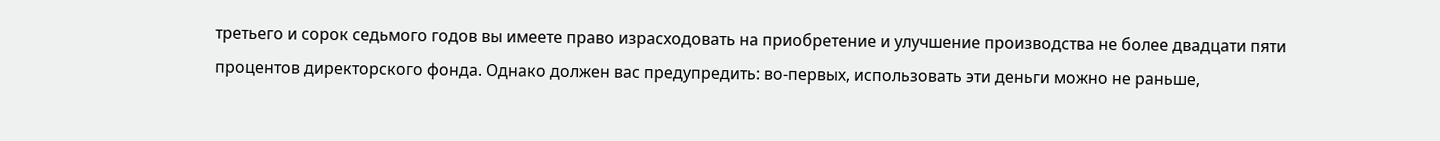третьего и сорок седьмого годов вы имеете право израсходовать на приобретение и улучшение производства не более двадцати пяти процентов директорского фонда. Однако должен вас предупредить: во-первых, использовать эти деньги можно не раньше,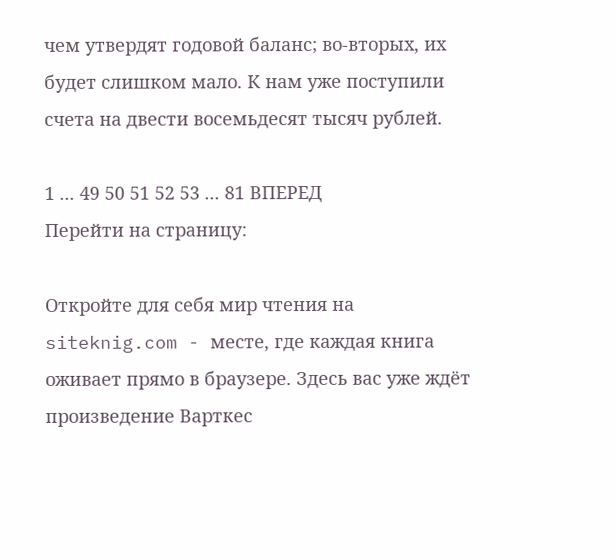чем утвердят годовой баланс; во-вторых, их будет слишком мало. К нам уже поступили счета на двести восемьдесят тысяч рублей.

1 ... 49 50 51 52 53 ... 81 ВПЕРЕД
Перейти на страницу:

Откройте для себя мир чтения на siteknig.com - месте, где каждая книга оживает прямо в браузере. Здесь вас уже ждёт произведение Варткес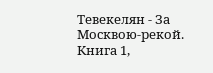Тевекелян - За Москвою-рекой. Книга 1,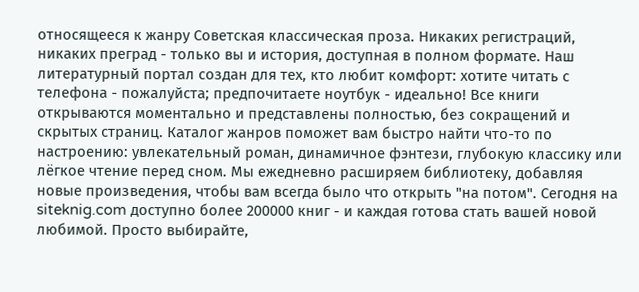относящееся к жанру Советская классическая проза. Никаких регистраций, никаких преград - только вы и история, доступная в полном формате. Наш литературный портал создан для тех, кто любит комфорт: хотите читать с телефона - пожалуйста; предпочитаете ноутбук - идеально! Все книги открываются моментально и представлены полностью, без сокращений и скрытых страниц. Каталог жанров поможет вам быстро найти что-то по настроению: увлекательный роман, динамичное фэнтези, глубокую классику или лёгкое чтение перед сном. Мы ежедневно расширяем библиотеку, добавляя новые произведения, чтобы вам всегда было что открыть "на потом". Сегодня на siteknig.com доступно более 200000 книг - и каждая готова стать вашей новой любимой. Просто выбирайте,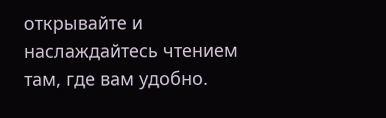открывайте и наслаждайтесь чтением там, где вам удобно.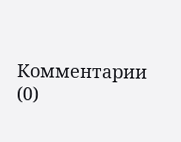Комментарии (0)